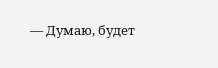— Думаю, будет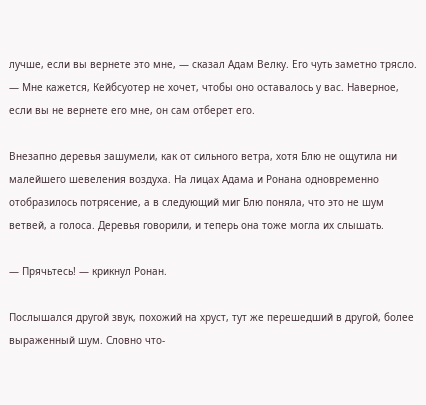лучше, если вы вернете это мне, — сказал Адам Велку. Его чуть заметно трясло. — Мне кажется, Кейбсуотер не хочет, чтобы оно оставалось у вас. Наверное, если вы не вернете его мне, он сам отберет его.

Внезапно деревья зашумели, как от сильного ветра, хотя Блю не ощутила ни малейшего шевеления воздуха. На лицах Адама и Ронана одновременно отобразилось потрясение, а в следующий миг Блю поняла, что это не шум ветвей, а голоса. Деревья говорили, и теперь она тоже могла их слышать.

— Прячьтесь! — крикнул Ронан.

Послышался другой звук, похожий на хруст, тут же перешедший в другой, более выраженный шум. Словно что-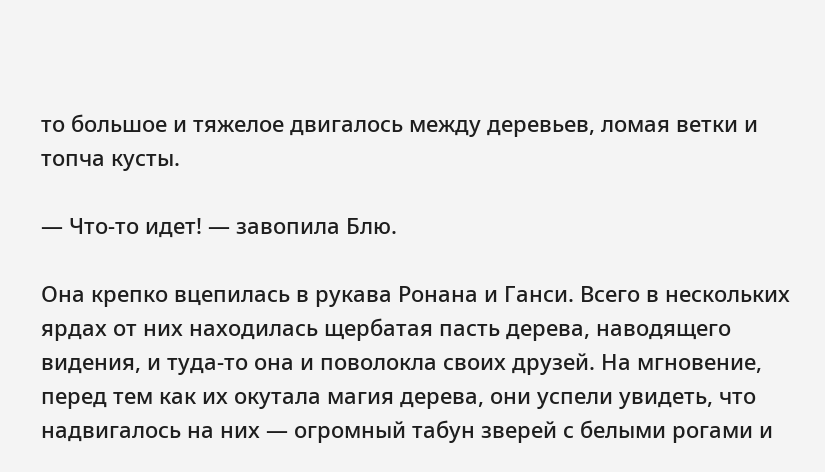то большое и тяжелое двигалось между деревьев, ломая ветки и топча кусты.

— Что-то идет! — завопила Блю.

Она крепко вцепилась в рукава Ронана и Ганси. Всего в нескольких ярдах от них находилась щербатая пасть дерева, наводящего видения, и туда-то она и поволокла своих друзей. На мгновение, перед тем как их окутала магия дерева, они успели увидеть, что надвигалось на них — огромный табун зверей с белыми рогами и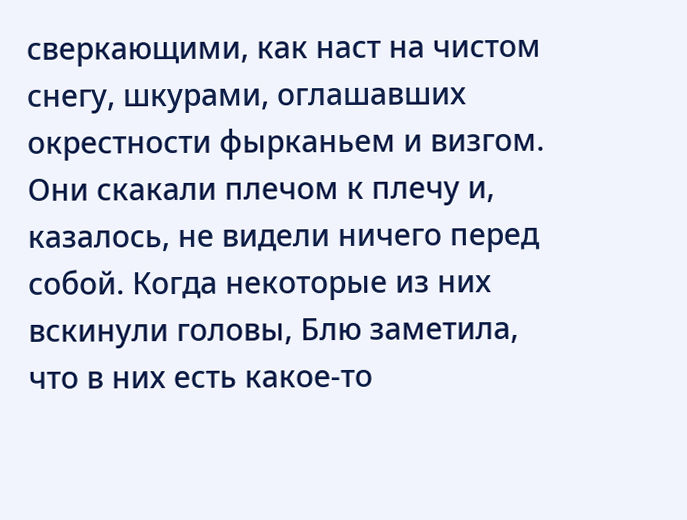сверкающими, как наст на чистом снегу, шкурами, оглашавших окрестности фырканьем и визгом. Они скакали плечом к плечу и, казалось, не видели ничего перед собой. Когда некоторые из них вскинули головы, Блю заметила, что в них есть какое-то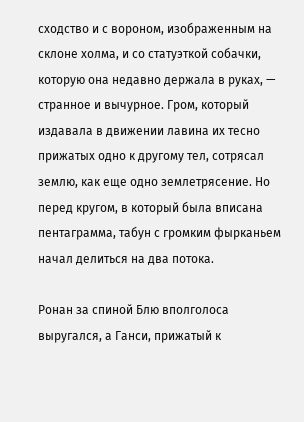сходство и с вороном, изображенным на склоне холма, и со статуэткой собачки, которую она недавно держала в руках, — странное и вычурное. Гром, который издавала в движении лавина их тесно прижатых одно к другому тел, сотрясал землю, как еще одно землетрясение. Но перед кругом, в который была вписана пентаграмма, табун с громким фырканьем начал делиться на два потока.

Ронан за спиной Блю вполголоса выругался, а Ганси, прижатый к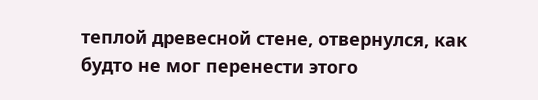теплой древесной стене, отвернулся, как будто не мог перенести этого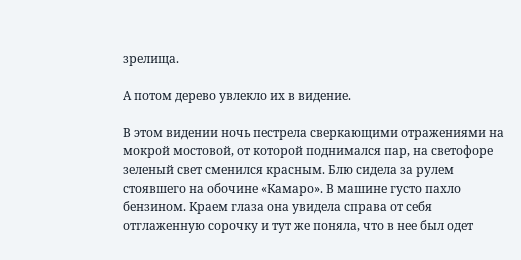зрелища.

А потом дерево увлекло их в видение.

В этом видении ночь пестрела сверкающими отражениями на мокрой мостовой, от которой поднимался пар, на светофоре зеленый свет сменился красным. Блю сидела за рулем стоявшего на обочине «Камаро». В машине густо пахло бензином. Краем глаза она увидела справа от себя отглаженную сорочку и тут же поняла, что в нее был одет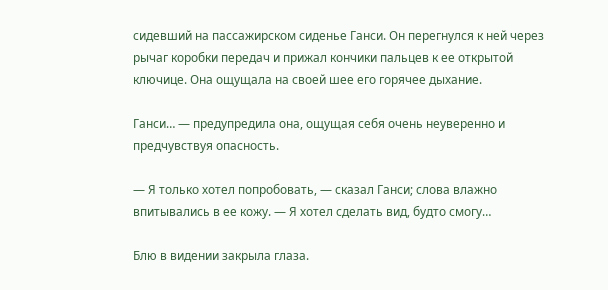сидевший на пассажирском сиденье Ганси. Он перегнулся к ней через рычаг коробки передач и прижал кончики пальцев к ее открытой ключице. Она ощущала на своей шее его горячее дыхание.

Ганси… — предупредила она, ощущая себя очень неуверенно и предчувствуя опасность.

— Я только хотел попробовать, — сказал Ганси; слова влажно впитывались в ее кожу. — Я хотел сделать вид, будто смогу…

Блю в видении закрыла глаза.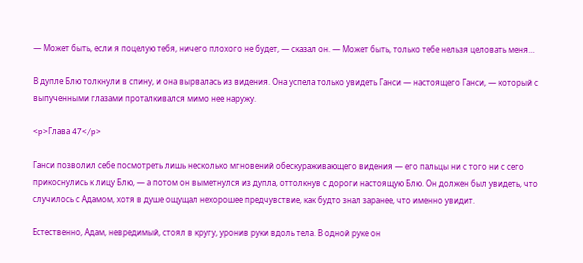— Может быть, если я поцелую тебя, ничего плохого не будет, — сказал он. — Может быть, только тебе нельзя целовать меня…

В дупле Блю толкнули в спину, и она вырвалась из видения. Она успела только увидеть Ганси — настоящего Ганси, — который с выпученными глазами проталкивался мимо нее наружу.

<p>Глава 47</p>

Ганси позволил себе посмотреть лишь несколько мгновений обескураживающего видения — его пальцы ни с того ни с сего прикоснулись к лицу Блю, — а потом он выметнулся из дупла, оттолкнув с дороги настоящую Блю. Он должен был увидеть, что случилось с Адамом, хотя в душе ощущал нехорошее предчувствие, как будто знал заранее, что именно увидит.

Естественно, Адам, невредимый, стоял в кругу, уронив руки вдоль тела. В одной руке он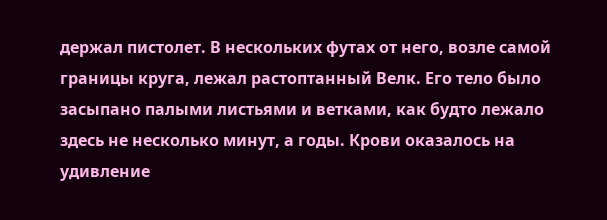держал пистолет. В нескольких футах от него, возле самой границы круга, лежал растоптанный Велк. Его тело было засыпано палыми листьями и ветками, как будто лежало здесь не несколько минут, а годы. Крови оказалось на удивление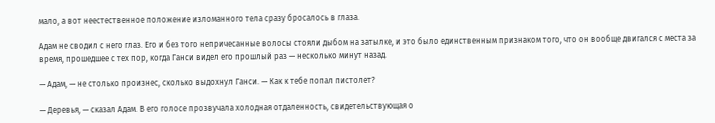мало, а вот неестественное положение изломанного тела сразу бросалось в глаза.

Адам не сводил с него глаз. Его и без того непричесанные волосы стояли дыбом на затылке, и это было единственным признаком того, что он вообще двигался с места за время, прошедшее с тех пор, когда Ганси видел его прошлый раз — несколько минут назад.

— Адам, — не столько произнес, сколько выдохнул Ганси. — Как к тебе попал пистолет?

— Деревья, — сказал Адам. В его голосе прозвучала холодная отдаленность, свидетельствующая о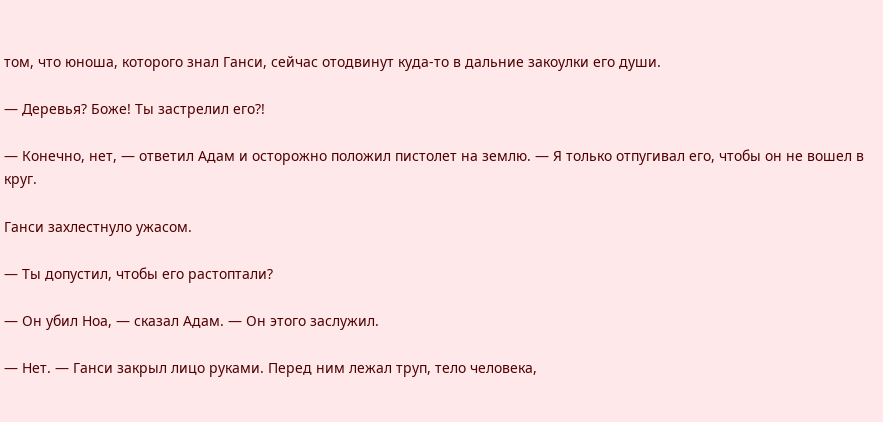том, что юноша, которого знал Ганси, сейчас отодвинут куда-то в дальние закоулки его души.

— Деревья? Боже! Ты застрелил его?!

— Конечно, нет, — ответил Адам и осторожно положил пистолет на землю. — Я только отпугивал его, чтобы он не вошел в круг.

Ганси захлестнуло ужасом.

— Ты допустил, чтобы его растоптали?

— Он убил Ноа, — сказал Адам. — Он этого заслужил.

— Нет. — Ганси закрыл лицо руками. Перед ним лежал труп, тело человека,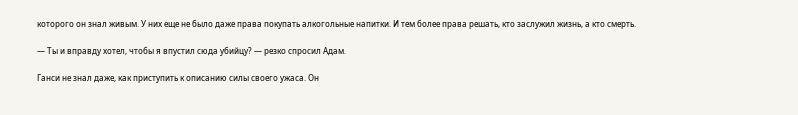которого он знал живым. У них еще не было даже права покупать алкогольные напитки. И тем более права решать, кто заслужил жизнь, а кто смерть.

— Ты и вправду хотел, чтобы я впустил сюда убийцу? — резко спросил Адам.

Ганси не знал даже, как приступить к описанию силы своего ужаса. Он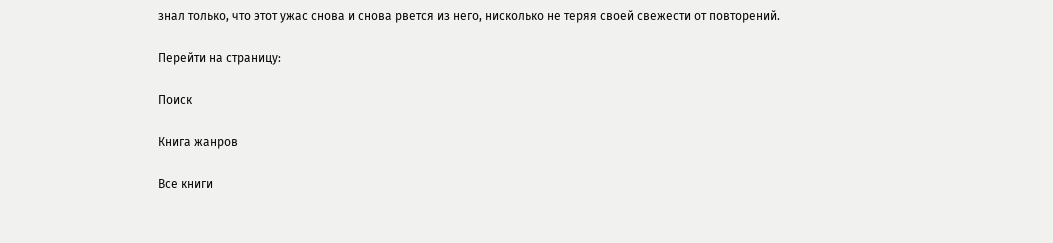знал только, что этот ужас снова и снова рвется из него, нисколько не теряя своей свежести от повторений.

Перейти на страницу:

Поиск

Книга жанров

Все книги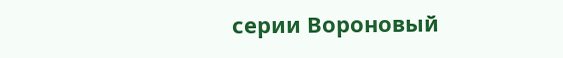серии Вороновый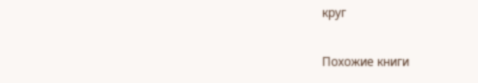круг

Похожие книги